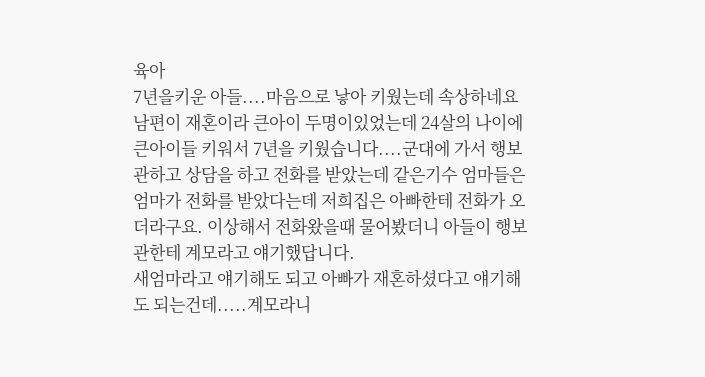육아
7년을키운 아들....마음으로 낳아 키웠는데 속상하네요
남편이 재혼이라 큰아이 두명이있었는데 24살의 나이에 큰아이들 키워서 7년을 키웠습니다....군대에 가서 행보관하고 상담을 하고 전화를 받았는데 같은기수 엄마들은 엄마가 전화를 받았다는데 저희집은 아빠한테 전화가 오더라구요. 이상해서 전화왔을때 물어봤더니 아들이 행보관한테 계모라고 얘기했답니다.
새엄마라고 얘기해도 되고 아빠가 재혼하셨다고 얘기해도 되는건데.....계모라니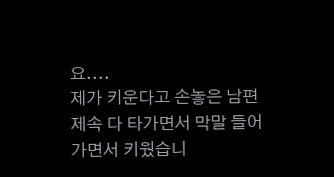요....
제가 키운다고 손놓은 남편 제속 다 타가면서 막말 들어가면서 키웠습니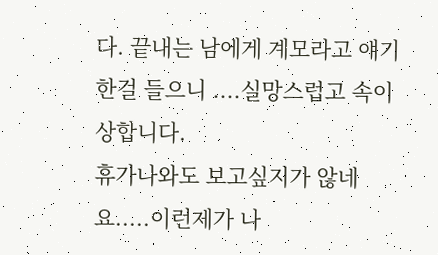다. 끝내는 남에게 계모라고 얘기한걸 들으니 ....실망스럽고 속이 상합니다.
휴가나와도 보고싶지가 않네요.....이런제가 나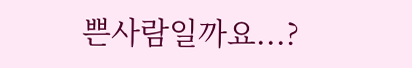쁜사람일까요...?